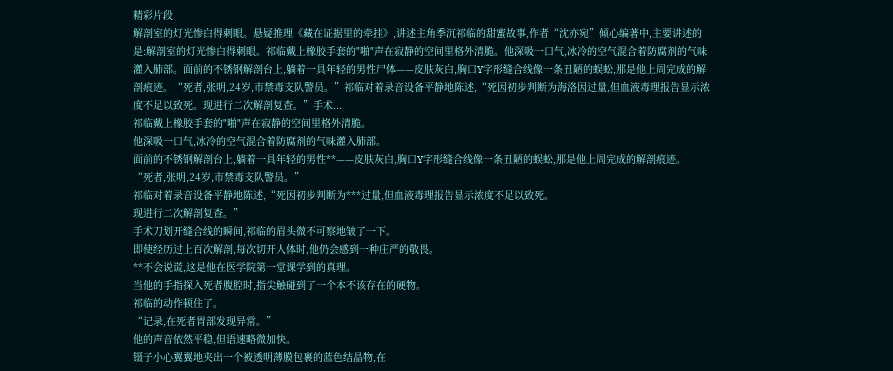精彩片段
解剖室的灯光惨白得刺眼。悬疑推理《藏在证据里的牵挂》,讲述主角季沉祁临的甜蜜故事,作者“沈亦宛”倾心编著中,主要讲述的是:解剖室的灯光惨白得刺眼。祁临戴上橡胶手套的"啪"声在寂静的空间里格外清脆。他深吸一口气,冰冷的空气混合着防腐剂的气味灌入肺部。面前的不锈钢解剖台上,躺着一具年轻的男性尸体——皮肤灰白,胸口Y字形缝合线像一条丑陋的蜈蚣,那是他上周完成的解剖痕迹。“死者,张明,24岁,市禁毒支队警员。”祁临对着录音设备平静地陈述,“死因初步判断为海洛因过量,但血液毒理报告显示浓度不足以致死。现进行二次解剖复查。”手术...
祁临戴上橡胶手套的"啪"声在寂静的空间里格外清脆。
他深吸一口气,冰冷的空气混合着防腐剂的气味灌入肺部。
面前的不锈钢解剖台上,躺着一具年轻的男性**——皮肤灰白,胸口Y字形缝合线像一条丑陋的蜈蚣,那是他上周完成的解剖痕迹。
“死者,张明,24岁,市禁毒支队警员。”
祁临对着录音设备平静地陈述,“死因初步判断为***过量,但血液毒理报告显示浓度不足以致死。
现进行二次解剖复查。”
手术刀划开缝合线的瞬间,祁临的眉头微不可察地皱了一下。
即使经历过上百次解剖,每次切开人体时,他仍会感到一种庄严的敬畏。
**不会说谎,这是他在医学院第一堂课学到的真理。
当他的手指探入死者腹腔时,指尖触碰到了一个本不该存在的硬物。
祁临的动作顿住了。
“记录,在死者胃部发现异常。”
他的声音依然平稳,但语速略微加快。
镊子小心翼翼地夹出一个被透明薄膜包裹的蓝色结晶物,在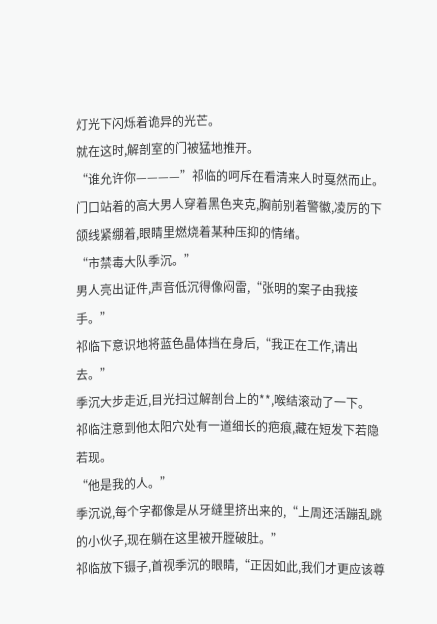灯光下闪烁着诡异的光芒。
就在这时,解剖室的门被猛地推开。
“谁允许你————”祁临的呵斥在看清来人时戛然而止。
门口站着的高大男人穿着黑色夹克,胸前别着警徽,凌厉的下颌线紧绷着,眼睛里燃烧着某种压抑的情绪。
“市禁毒大队季沉。”
男人亮出证件,声音低沉得像闷雷,“张明的案子由我接手。”
祁临下意识地将蓝色晶体挡在身后,“我正在工作,请出去。”
季沉大步走近,目光扫过解剖台上的**,喉结滚动了一下。
祁临注意到他太阳穴处有一道细长的疤痕,藏在短发下若隐若现。
“他是我的人。”
季沉说,每个字都像是从牙缝里挤出来的,“上周还活蹦乱跳的小伙子,现在躺在这里被开膛破肚。”
祁临放下镊子,首视季沉的眼睛,“正因如此,我们才更应该尊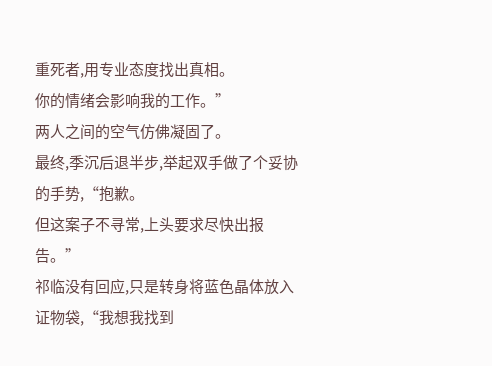重死者,用专业态度找出真相。
你的情绪会影响我的工作。”
两人之间的空气仿佛凝固了。
最终,季沉后退半步,举起双手做了个妥协的手势,“抱歉。
但这案子不寻常,上头要求尽快出报告。”
祁临没有回应,只是转身将蓝色晶体放入证物袋,“我想我找到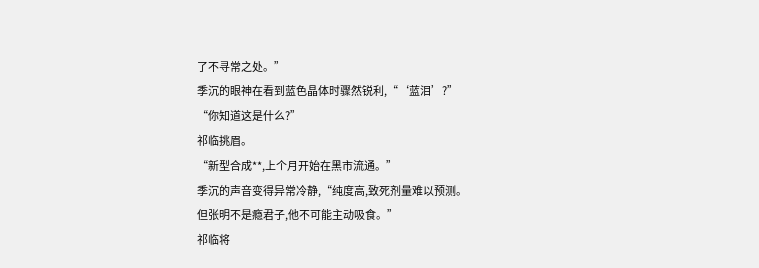了不寻常之处。”
季沉的眼神在看到蓝色晶体时骤然锐利,“‘蓝泪’?”
“你知道这是什么?”
祁临挑眉。
“新型合成**,上个月开始在黑市流通。”
季沉的声音变得异常冷静,“纯度高,致死剂量难以预测。
但张明不是瘾君子,他不可能主动吸食。”
祁临将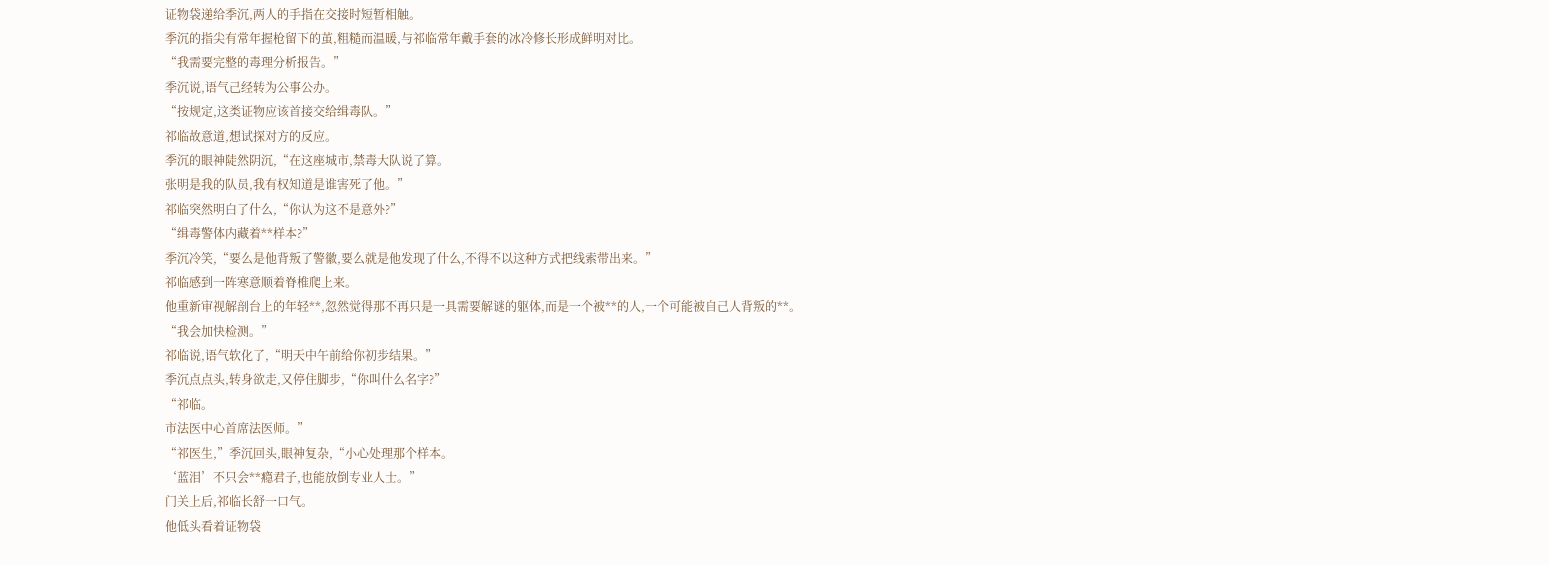证物袋递给季沉,两人的手指在交接时短暂相触。
季沉的指尖有常年握枪留下的茧,粗糙而温暖,与祁临常年戴手套的冰冷修长形成鲜明对比。
“我需要完整的毒理分析报告。”
季沉说,语气己经转为公事公办。
“按规定,这类证物应该首接交给缉毒队。”
祁临故意道,想试探对方的反应。
季沉的眼神陡然阴沉,“在这座城市,禁毒大队说了算。
张明是我的队员,我有权知道是谁害死了他。”
祁临突然明白了什么,“你认为这不是意外?”
“缉毒警体内藏着**样本?”
季沉冷笑,“要么是他背叛了警徽,要么就是他发现了什么,不得不以这种方式把线索带出来。”
祁临感到一阵寒意顺着脊椎爬上来。
他重新审视解剖台上的年轻**,忽然觉得那不再只是一具需要解谜的躯体,而是一个被**的人,一个可能被自己人背叛的**。
“我会加快检测。”
祁临说,语气软化了,“明天中午前给你初步结果。”
季沉点点头,转身欲走,又停住脚步,“你叫什么名字?”
“祁临。
市法医中心首席法医师。”
“祁医生,”季沉回头,眼神复杂,“小心处理那个样本。
‘蓝泪’不只会**瘾君子,也能放倒专业人士。”
门关上后,祁临长舒一口气。
他低头看着证物袋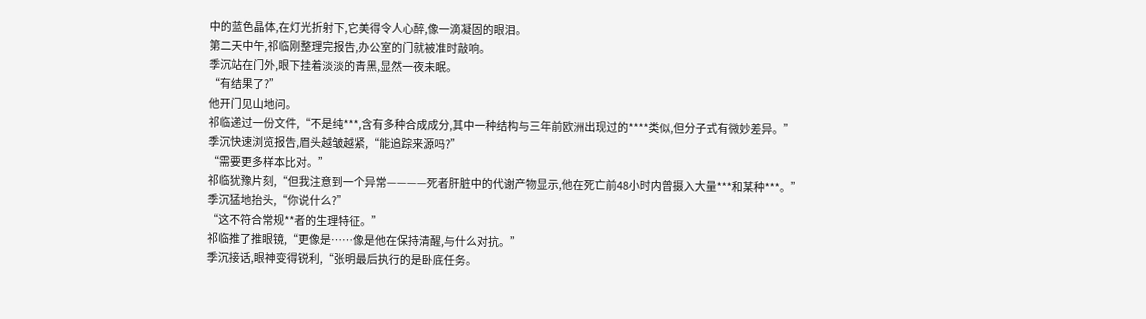中的蓝色晶体,在灯光折射下,它美得令人心醉,像一滴凝固的眼泪。
第二天中午,祁临刚整理完报告,办公室的门就被准时敲响。
季沉站在门外,眼下挂着淡淡的青黑,显然一夜未眠。
“有结果了?”
他开门见山地问。
祁临递过一份文件,“不是纯***,含有多种合成成分,其中一种结构与三年前欧洲出现过的****类似,但分子式有微妙差异。”
季沉快速浏览报告,眉头越皱越紧,“能追踪来源吗?”
“需要更多样本比对。”
祁临犹豫片刻,“但我注意到一个异常————死者肝脏中的代谢产物显示,他在死亡前48小时内曾摄入大量***和某种***。”
季沉猛地抬头,“你说什么?”
“这不符合常规**者的生理特征。”
祁临推了推眼镜,“更像是……像是他在保持清醒,与什么对抗。”
季沉接话,眼神变得锐利,“张明最后执行的是卧底任务。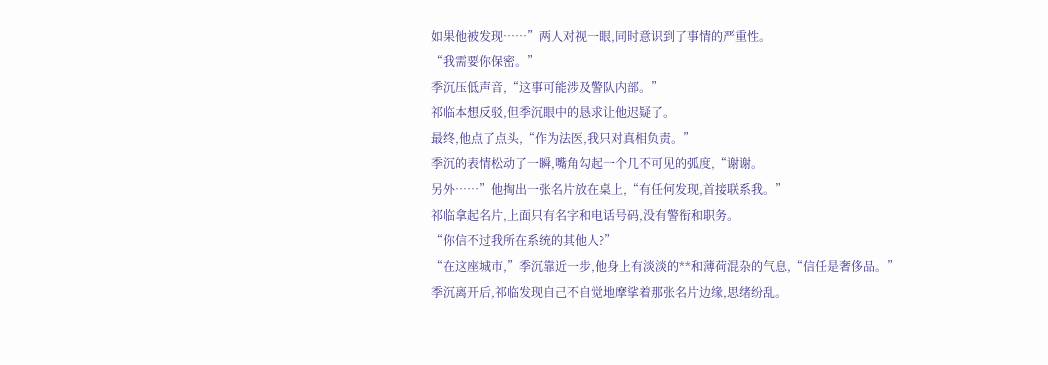如果他被发现……”两人对视一眼,同时意识到了事情的严重性。
“我需要你保密。”
季沉压低声音,“这事可能涉及警队内部。”
祁临本想反驳,但季沉眼中的恳求让他迟疑了。
最终,他点了点头,“作为法医,我只对真相负责。”
季沉的表情松动了一瞬,嘴角勾起一个几不可见的弧度,“谢谢。
另外……”他掏出一张名片放在桌上,“有任何发现,首接联系我。”
祁临拿起名片,上面只有名字和电话号码,没有警衔和职务。
“你信不过我所在系统的其他人?”
“在这座城市,”季沉靠近一步,他身上有淡淡的**和薄荷混杂的气息,“信任是奢侈品。”
季沉离开后,祁临发现自己不自觉地摩挲着那张名片边缘,思绪纷乱。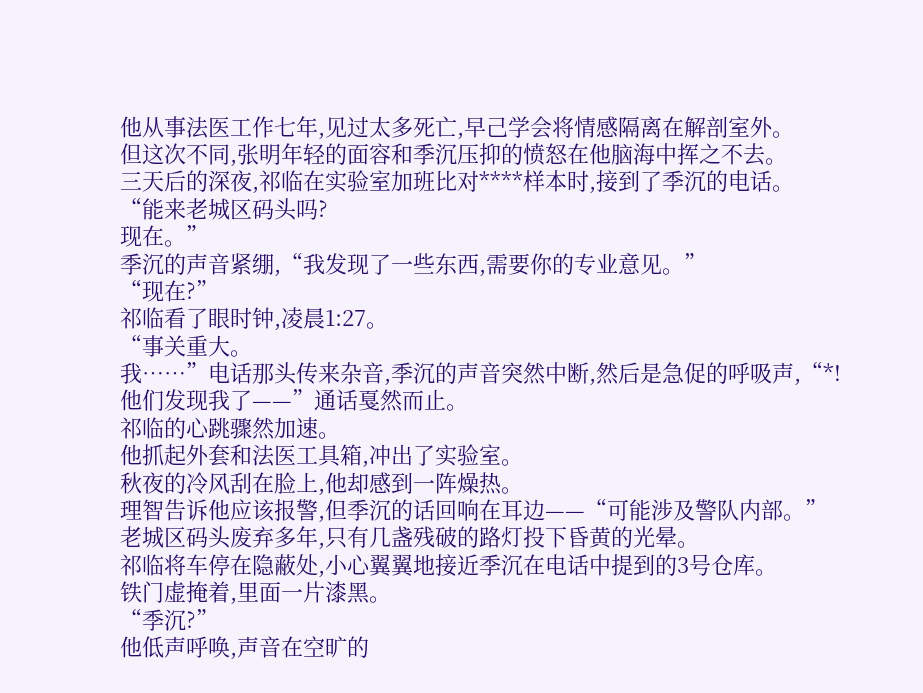他从事法医工作七年,见过太多死亡,早己学会将情感隔离在解剖室外。
但这次不同,张明年轻的面容和季沉压抑的愤怒在他脑海中挥之不去。
三天后的深夜,祁临在实验室加班比对****样本时,接到了季沉的电话。
“能来老城区码头吗?
现在。”
季沉的声音紧绷,“我发现了一些东西,需要你的专业意见。”
“现在?”
祁临看了眼时钟,凌晨1:27。
“事关重大。
我……”电话那头传来杂音,季沉的声音突然中断,然后是急促的呼吸声,“*!
他们发现我了——”通话戛然而止。
祁临的心跳骤然加速。
他抓起外套和法医工具箱,冲出了实验室。
秋夜的冷风刮在脸上,他却感到一阵燥热。
理智告诉他应该报警,但季沉的话回响在耳边——“可能涉及警队内部。”
老城区码头废弃多年,只有几盏残破的路灯投下昏黄的光晕。
祁临将车停在隐蔽处,小心翼翼地接近季沉在电话中提到的3号仓库。
铁门虚掩着,里面一片漆黑。
“季沉?”
他低声呼唤,声音在空旷的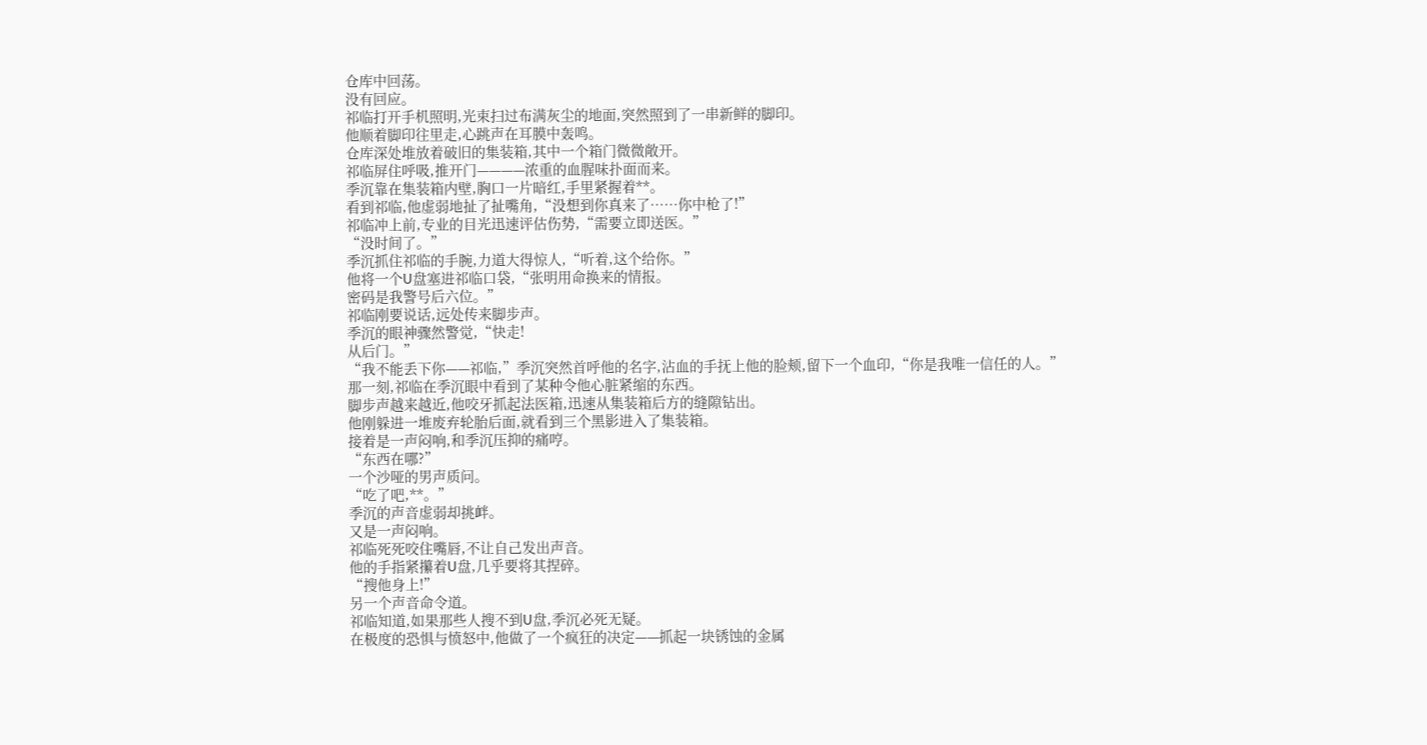仓库中回荡。
没有回应。
祁临打开手机照明,光束扫过布满灰尘的地面,突然照到了一串新鲜的脚印。
他顺着脚印往里走,心跳声在耳膜中轰鸣。
仓库深处堆放着破旧的集装箱,其中一个箱门微微敞开。
祁临屏住呼吸,推开门————浓重的血腥味扑面而来。
季沉靠在集装箱内壁,胸口一片暗红,手里紧握着**。
看到祁临,他虚弱地扯了扯嘴角,“没想到你真来了……你中枪了!”
祁临冲上前,专业的目光迅速评估伤势,“需要立即送医。”
“没时间了。”
季沉抓住祁临的手腕,力道大得惊人,“听着,这个给你。”
他将一个U盘塞进祁临口袋,“张明用命换来的情报。
密码是我警号后六位。”
祁临刚要说话,远处传来脚步声。
季沉的眼神骤然警觉,“快走!
从后门。”
“我不能丢下你——祁临,”季沉突然首呼他的名字,沾血的手抚上他的脸颊,留下一个血印,“你是我唯一信任的人。”
那一刻,祁临在季沉眼中看到了某种令他心脏紧缩的东西。
脚步声越来越近,他咬牙抓起法医箱,迅速从集装箱后方的缝隙钻出。
他刚躲进一堆废弃轮胎后面,就看到三个黑影进入了集装箱。
接着是一声闷响,和季沉压抑的痛哼。
“东西在哪?”
一个沙哑的男声质问。
“吃了吧,**。”
季沉的声音虚弱却挑衅。
又是一声闷响。
祁临死死咬住嘴唇,不让自己发出声音。
他的手指紧攥着U盘,几乎要将其捏碎。
“搜他身上!”
另一个声音命令道。
祁临知道,如果那些人搜不到U盘,季沉必死无疑。
在极度的恐惧与愤怒中,他做了一个疯狂的决定——抓起一块锈蚀的金属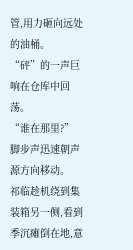管,用力砸向远处的油桶。
“砰”的一声巨响在仓库中回荡。
“谁在那里?”
脚步声迅速朝声源方向移动。
祁临趁机绕到集装箱另一侧,看到季沉瘫倒在地,意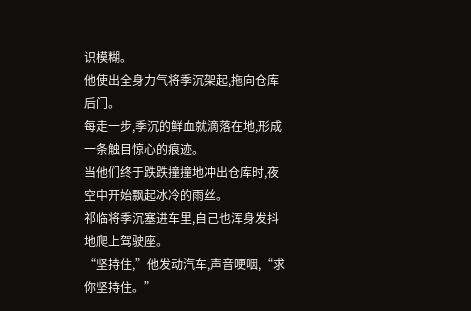识模糊。
他使出全身力气将季沉架起,拖向仓库后门。
每走一步,季沉的鲜血就滴落在地,形成一条触目惊心的痕迹。
当他们终于跌跌撞撞地冲出仓库时,夜空中开始飘起冰冷的雨丝。
祁临将季沉塞进车里,自己也浑身发抖地爬上驾驶座。
“坚持住,”他发动汽车,声音哽咽,“求你坚持住。”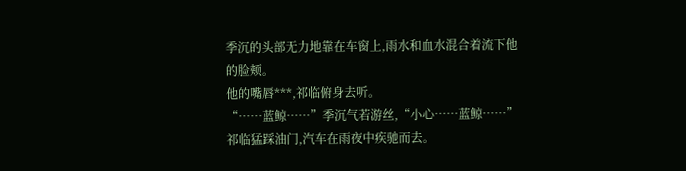季沉的头部无力地靠在车窗上,雨水和血水混合着流下他的脸颊。
他的嘴唇***,祁临俯身去听。
“……蓝鲸……”季沉气若游丝,“小心……蓝鲸……”祁临猛踩油门,汽车在雨夜中疾驰而去。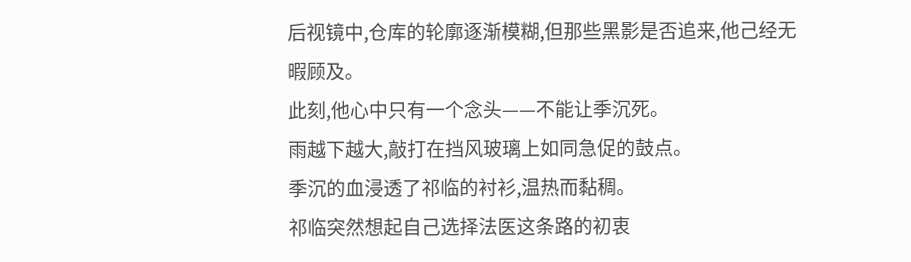后视镜中,仓库的轮廓逐渐模糊,但那些黑影是否追来,他己经无暇顾及。
此刻,他心中只有一个念头——不能让季沉死。
雨越下越大,敲打在挡风玻璃上如同急促的鼓点。
季沉的血浸透了祁临的衬衫,温热而黏稠。
祁临突然想起自己选择法医这条路的初衷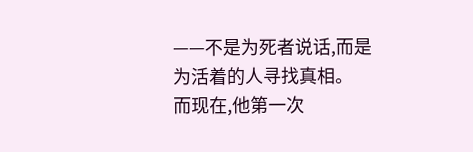——不是为死者说话,而是为活着的人寻找真相。
而现在,他第一次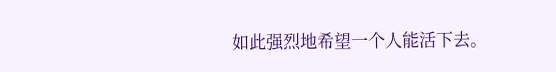如此强烈地希望一个人能活下去。